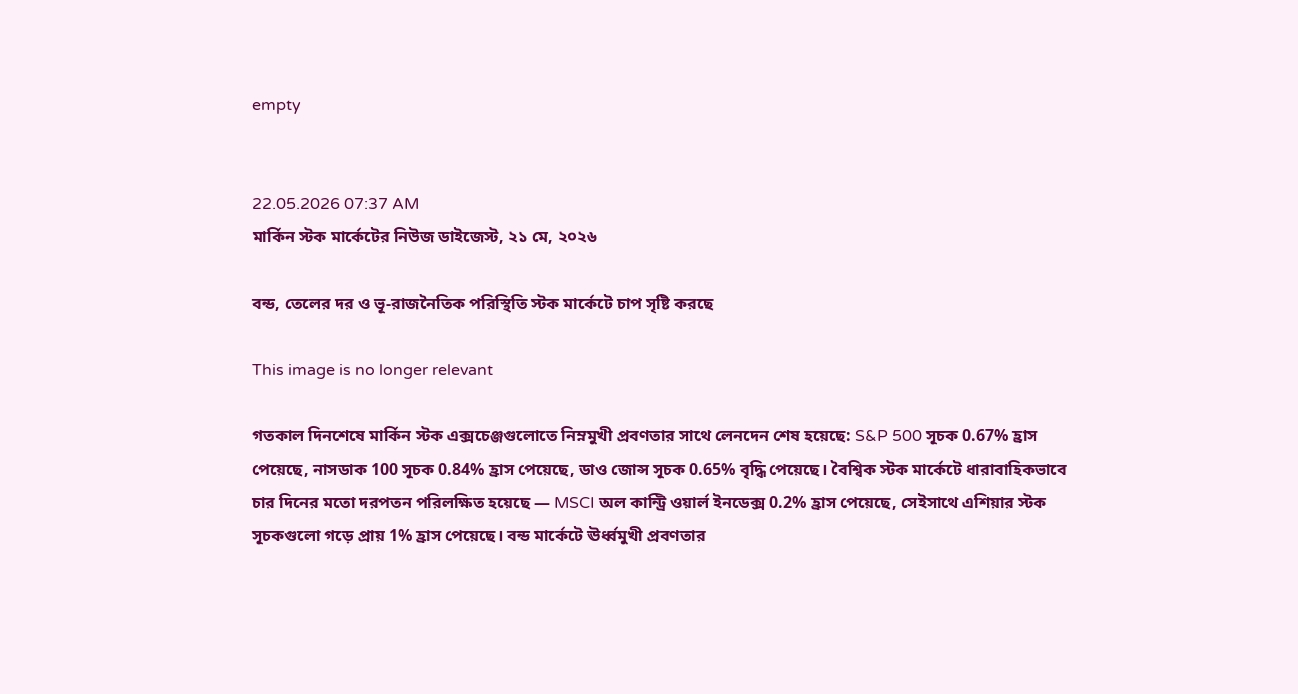empty


22.05.2026 07:37 AM
মার্কিন স্টক মার্কেটের নিউজ ডাইজেস্ট, ২১ মে, ২০২৬

বন্ড, তেলের দর ও ভূ-রাজনৈতিক পরিস্থিতি স্টক মার্কেটে চাপ সৃষ্টি করছে

This image is no longer relevant

গতকাল দিনশেষে মার্কিন স্টক এক্সচেঞ্জগুলোতে নিম্নমুখী প্রবণতার সাথে লেনদেন শেষ হয়েছে: S&P 500 সূচক 0.67% হ্রাস পেয়েছে, নাসডাক 100 সূচক 0.84% হ্রাস পেয়েছে, ডাও জোন্স সূচক 0.65% বৃদ্ধি পেয়েছে। বৈশ্বিক স্টক মার্কেটে ধারাবাহিকভাবে চার দিনের মতো দরপতন পরিলক্ষিত হয়েছে — MSCI অল কান্ট্রি ওয়ার্ল ইনডেক্স 0.2% হ্রাস পেয়েছে, সেইসাথে এশিয়ার স্টক সূচকগুলো গড়ে প্রায় 1% হ্রাস পেয়েছে। বন্ড মার্কেটে ঊর্ধ্বমুখী প্রবণতার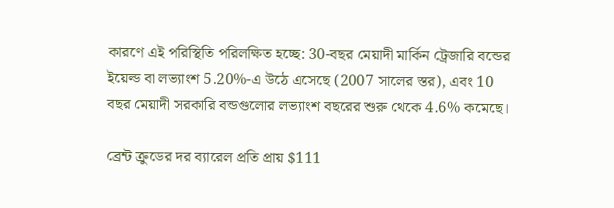কারণে এই পরিস্থিতি পরিলক্ষিত হচ্ছে: 30-বছর মেয়াদী মার্কিন ট্রেজারি বন্ডের ইয়েল্ড বা লভ্যাংশ 5.20%-এ উঠে এসেছে (2007 সালের স্তর), এবং 10 বছর মেয়াদী সরকারি বন্ডগুলোর লভ্যাংশ বছরের শুরু থেকে 4.6% কমেছে।

ব্রেন্ট ক্রুডের দর ব্যারেল প্রতি প্রায় $111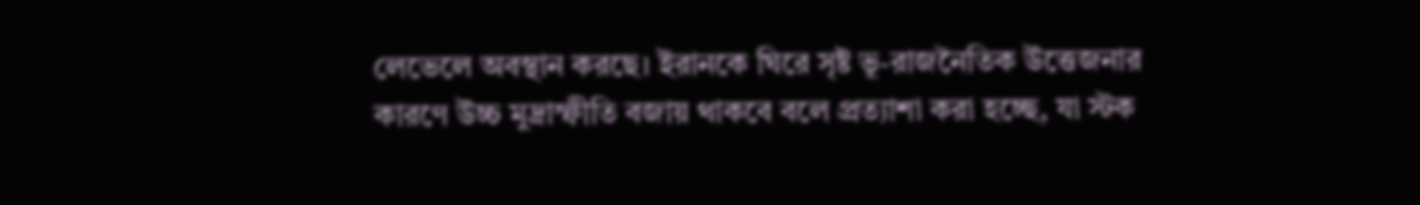লেভেলে অবস্থান করছে। ইরানকে ঘিরে সৃষ্ট ভূ-রাজনৈতিক উত্তেজনার কারণে উচ্চ মুদ্রাস্ফীতি বজায় থাকবে বলে প্রত্যাশা করা হচ্ছে, যা স্টক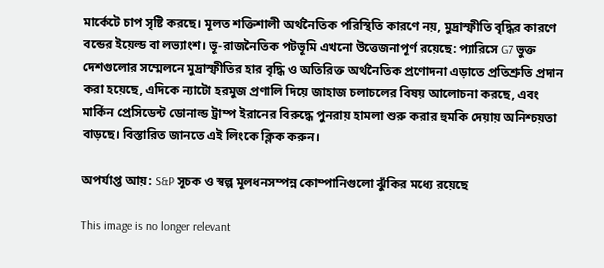মার্কেটে চাপ সৃষ্টি করছে। মূলত শক্তিশালী অর্থনৈতিক পরিস্থিতি কারণে নয়, মুদ্রাস্ফীতি বৃদ্ধির কারণে বন্ডের ইয়েল্ড বা লভ্যাংশ। ভূ-রাজনৈতিক পটভূমি এখনো উত্তেজনাপূর্ণ রয়েছে: প্যারিসে G7 ভুক্ত দেশগুলোর সম্মেলনে মুদ্রাস্ফীতির হার বৃদ্ধি ও অতিরিক্ত অর্থনৈতিক প্রণোদনা এড়াতে প্রতিশ্রুতি প্রদান করা হয়েছে, এদিকে ন্যাটো হরমুজ প্রণালি দিয়ে জাহাজ চলাচলের বিষয় আলোচনা করছে, এবং মার্কিন প্রেসিডেন্ট ডোনাল্ড ট্রাম্প ইরানের বিরুদ্ধে পুনরায় হামলা শুরু করার হুমকি দেয়ায় অনিশ্চয়তা বাড়ছে। বিস্তারিত জানতে এই লিংকে ক্লিক করুন।

অপর্যাপ্ত আয়: S&P সূচক ও স্বল্প মূলধনসম্পন্ন কোম্পানিগুলো ঝুঁকির মধ্যে রয়েছে

This image is no longer relevant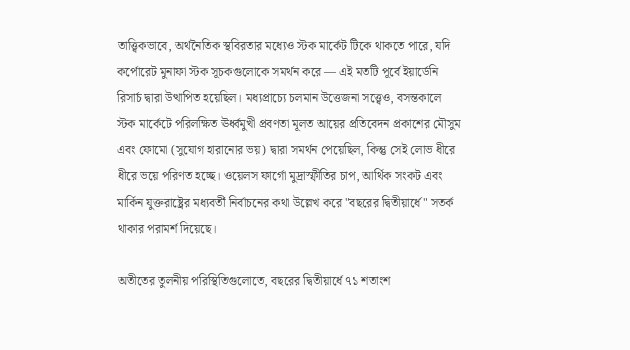তাত্ত্বিকভাবে, অর্থনৈতিক স্থবিরতার মধ্যেও স্টক মার্কেট টিকে থাকতে পারে, যদি কর্পোরেট মুনাফা স্টক সূচকগুলোকে সমর্থন করে — এই মতটি পূর্বে ইয়ার্ডেনি রিসার্চ দ্বারা উত্থাপিত হয়েছিল। মধ্যপ্রাচ্যে চলমান উত্তেজনা সত্ত্বেও, বসন্তকালে স্টক মার্কেটে পরিলক্ষিত ঊর্ধ্বমুখী প্রবণতা মূলত আয়ের প্রতিবেদন প্রকাশের মৌসুম এবং ফোমো (সুযোগ হারানোর ভয়) দ্বারা সমর্থন পেয়েছিল, কিন্তু সেই লোভ ধীরে ধীরে ভয়ে পরিণত হচ্ছে। ওয়েলস ফার্গো মুদ্রাস্ফীতির চাপ, আর্থিক সংকট এবং মার্কিন যুক্তরাষ্ট্রের মধ্যবর্তী নির্বাচনের কথা উল্লেখ করে "বছরের দ্বিতীয়ার্ধে" সতর্ক থাকার পরামর্শ দিয়েছে।

অতীতের তুলনীয় পরিস্থিতিগুলোতে, বছরের দ্বিতীয়ার্ধে ৭১ শতাংশ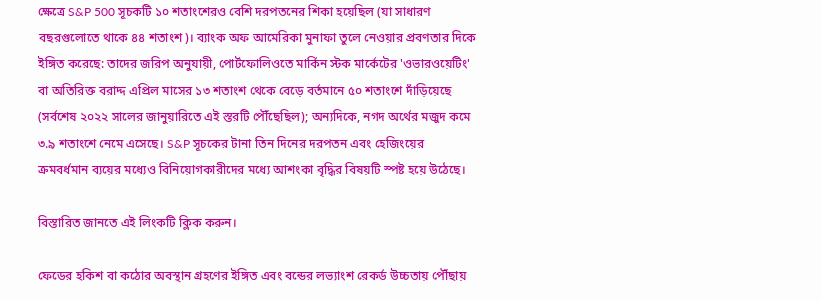ক্ষেত্রে S&P 500 সূচকটি ১০ শতাংশেরও বেশি দরপতনের শিকা হয়েছিল (যা সাধারণ বছরগুলোতে থাকে ৪৪ শতাংশ)। ব্যাংক অফ আমেরিকা মুনাফা তুলে নেওয়ার প্রবণতার দিকে ইঙ্গিত করেছে: তাদের জরিপ অনুযায়ী, পোর্টফোলিওতে মার্কিন স্টক মার্কেটের 'ওভারওয়েটিং' বা অতিরিক্ত বরাদ্দ এপ্রিল মাসের ১৩ শতাংশ থেকে বেড়ে বর্তমানে ৫০ শতাংশে দাঁড়িয়েছে (সর্বশেষ ২০২২ সালের জানুয়ারিতে এই স্তরটি পৌঁছেছিল); অন্যদিকে, নগদ অর্থের মজুদ কমে ৩.৯ শতাংশে নেমে এসেছে। S&P সূচকের টানা তিন দিনের দরপতন এবং হেজিংয়ের ক্রমবর্ধমান ব্যয়ের মধ্যেও বিনিয়োগকারীদের মধ্যে আশংকা বৃদ্ধির বিষয়টি স্পষ্ট হয়ে উঠেছে।

বিস্তারিত জানতে এই লিংকটি ক্লিক করুন।

ফেডের হকিশ বা কঠোর অবস্থান গ্রহণের ইঙ্গিত এবং বন্ডের লভ্যাংশ রেকর্ড উচ্চতায় পৌঁছায়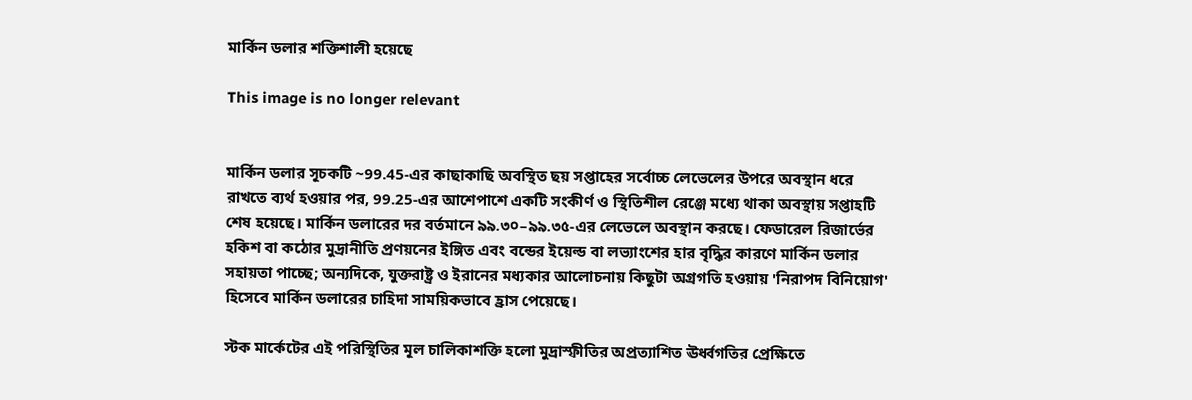মার্কিন ডলার শক্তিশালী হয়েছে

This image is no longer relevant


মার্কিন ডলার সূচকটি ~99.45-এর কাছাকাছি অবস্থিত ছয় সপ্তাহের সর্বোচ্চ লেভেলের উপরে অবস্থান ধরে রাখতে ব্যর্থ হওয়ার পর, 99.25-এর আশেপাশে একটি সংকীর্ণ ও স্থিতিশীল রেঞ্জে মধ্যে থাকা অবস্থায় সপ্তাহটি শেষ হয়েছে। মার্কিন ডলারের দর বর্তমানে ৯৯.৩০–৯৯.৩৫-এর লেভেলে অবস্থান করছে। ফেডারেল রিজার্ভের হকিশ বা কঠোর মুদ্রানীতি প্রণয়নের ইঙ্গিত এবং বন্ডের ইয়েল্ড বা লভ্যাংশের হার বৃদ্ধির কারণে মার্কিন ডলার সহায়তা পাচ্ছে; অন্যদিকে, যুক্তরাষ্ট্র ও ইরানের মধ্যকার আলোচনায় কিছুটা অগ্রগতি হওয়ায় 'নিরাপদ বিনিয়োগ' হিসেবে মার্কিন ডলারের চাহিদা সাময়িকভাবে হ্রাস পেয়েছে।

স্টক মার্কেটের এই পরিস্থিতির মূল চালিকাশক্তি হলো মুদ্রাস্ফীতির অপ্রত্যাশিত ঊর্ধ্বগতির প্রেক্ষিতে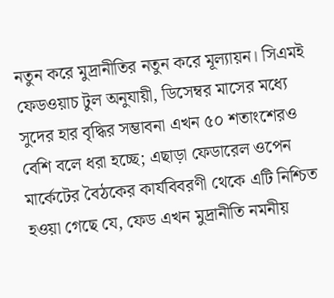নতুন করে মুদ্রানীতির নতুন করে মূল্যায়ন। সিএমই ফেডওয়াচ টুল অনুযায়ী, ডিসেম্বর মাসের মধ্যে সুদের হার বৃদ্ধির সম্ভাবনা এখন ৫০ শতাংশেরও বেশি বলে ধরা হচ্ছে; এছাড়া ফেডারেল ওপেন মার্কেটের বৈঠকের কার্যবিবরণী থেকে এটি নিশ্চিত হওয়া গেছে যে, ফেড এখন মুদ্রানীতি নমনীয়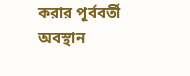করার পূর্ববর্তী অবস্থান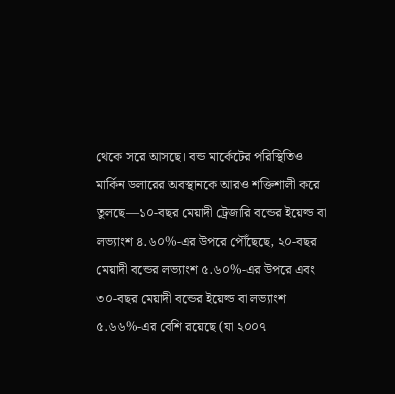থেকে সরে আসছে। বন্ড মার্কেটের পরিস্থিতিও মার্কিন ডলারের অবস্থানকে আরও শক্তিশালী করে তুলছে—১০-বছর মেয়াদী ট্রেজারি বন্ডের ইয়েল্ড বা লভ্যাংশ ৪.৬০%-এর উপরে পৌঁছেছে, ২০-বছর মেয়াদী বন্ডের লভ্যাংশ ৫.৬০%-এর উপরে এবং ৩০-বছর মেয়াদী বন্ডের ইয়েল্ড বা লভ্যাংশ ৫.৬৬%-এর বেশি রয়েছে (যা ২০০৭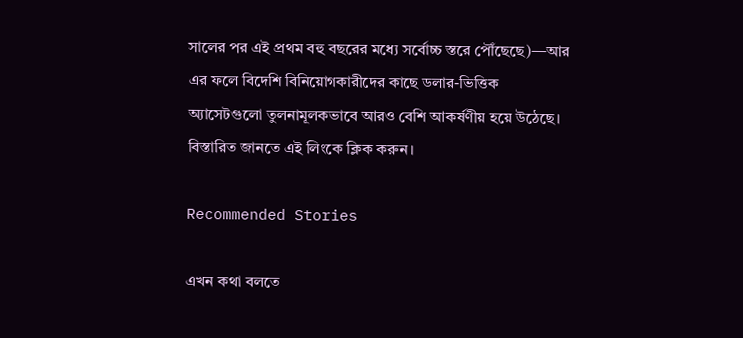সালের পর এই প্রথম বহু বছরের মধ্যে সর্বোচ্চ স্তরে পৌঁছেছে)—আর এর ফলে বিদেশি বিনিয়োগকারীদের কাছে ডলার-ভিত্তিক অ্যাসেটগুলো তুলনামূলকভাবে আরও বেশি আকর্ষণীয় হয়ে উঠেছে। বিস্তারিত জানতে এই লিংকে ক্লিক করুন।

Recommended Stories

এখন কথা বলতে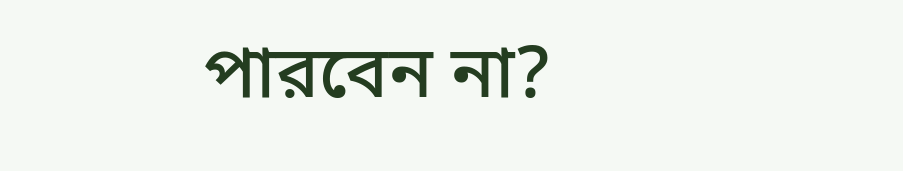পারবেন না?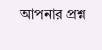আপনার প্রশ্ন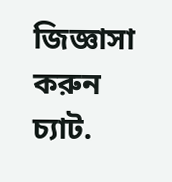জিজ্ঞাসা করুন চ্যাট.